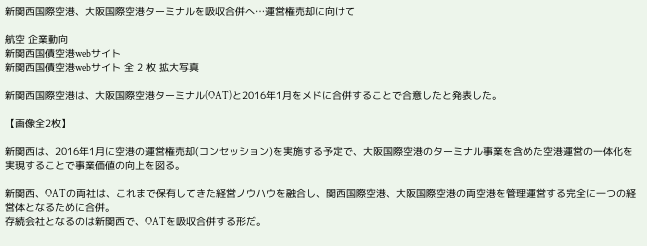新関西国際空港、大阪国際空港ターミナルを吸収合併へ…運営権売却に向けて

航空 企業動向
新関西国債空港webサイト
新関西国債空港webサイト 全 2 枚 拡大写真

新関西国際空港は、大阪国際空港ターミナル(OAT)と2016年1月をメドに合併することで合意したと発表した。

【画像全2枚】

新関西は、2016年1月に空港の運営権売却(コンセッション)を実施する予定で、大阪国際空港のターミナル事業を含めた空港運営の一体化を実現することで事業価値の向上を図る。

新関西、OATの両社は、これまで保有してきた経営ノウハウを融合し、関西国際空港、大阪国際空港の両空港を管理運営する完全に一つの経営体となるために合併。
存続会社となるのは新関西で、OATを吸収合併する形だ。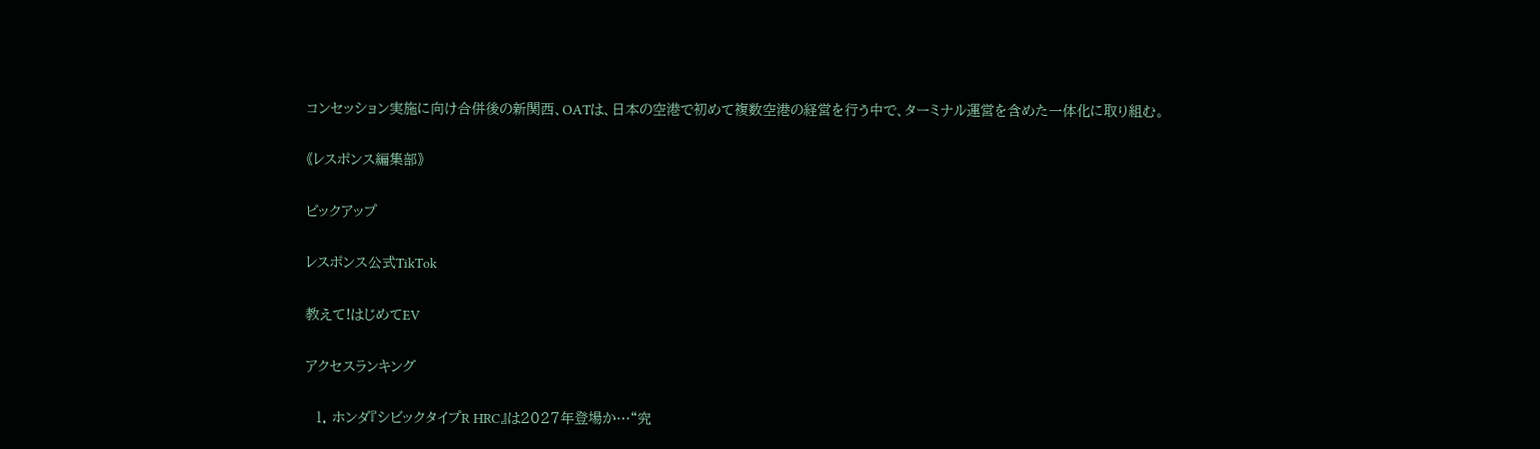コンセッション実施に向け合併後の新関西、OATは、日本の空港で初めて複数空港の経営を行う中で、ターミナル運営を含めた一体化に取り組む。

《レスポンス編集部》

ピックアップ

レスポンス公式TikTok

教えて!はじめてEV

アクセスランキング

  1. ホンダ『シビックタイプR HRC』は2027年登場か…“究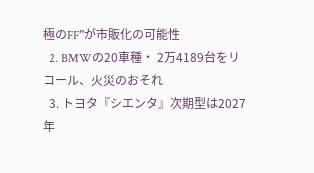極のFF”が市販化の可能性
  2. BMWの20車種・ 2万4189台をリコール、火災のおそれ
  3. トヨタ『シエンタ』次期型は2027年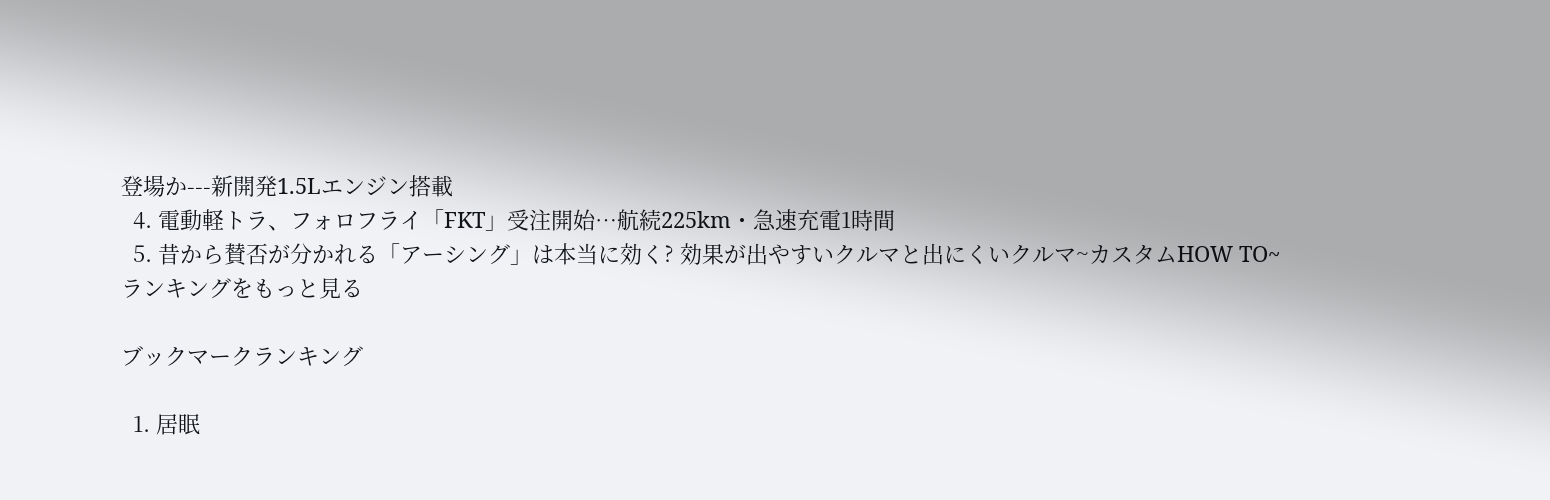登場か---新開発1.5Lエンジン搭載
  4. 電動軽トラ、フォロフライ「FKT」受注開始…航続225km・急速充電1時間
  5. 昔から賛否が分かれる「アーシング」は本当に効く? 効果が出やすいクルマと出にくいクルマ~カスタムHOW TO~
ランキングをもっと見る

ブックマークランキング

  1. 居眠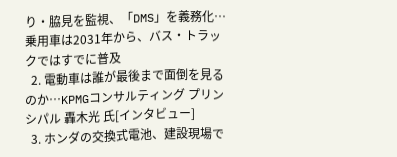り・脇見を監視、「DMS」を義務化…乗用車は2031年から、バス・トラックではすでに普及
  2. 電動車は誰が最後まで面倒を見るのか…KPMGコンサルティング プリンシパル 轟木光 氏[インタビュー]
  3. ホンダの交換式電池、建設現場で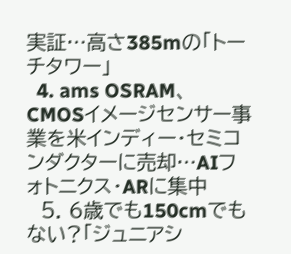実証…高さ385mの「トーチタワー」
  4. ams OSRAM、CMOSイメージセンサー事業を米インディー・セミコンダクターに売却…AIフォトニクス・ARに集中
  5. 6歳でも150cmでもない?「ジュニアシ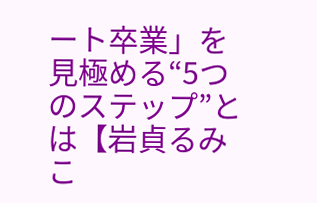ート卒業」を見極める“5つのステップ”とは【岩貞るみこ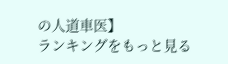の人道車医】
ランキングをもっと見る